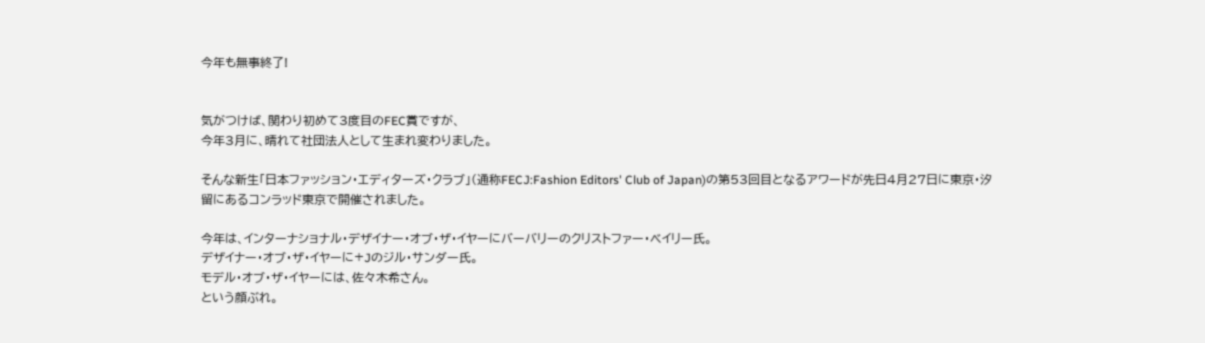今年も無事終了!


気がつけば、関わり初めて3度目のFEC賞ですが、
今年3月に、晴れて社団法人として生まれ変わりました。

そんな新生「日本ファッション・エディターズ・クラブ」(通称FECJ:Fashion Editors' Club of Japan)の第53回目となるアワードが先日4月27日に東京・汐留にあるコンラッド東京で開催されました。

今年は、インターナショナル・デザイナー・オブ・ザ・イヤーにバーバリーのクリストファー・ベイリー氏。
デザイナー・オブ・ザ・イヤーに+Jのジル・サンダー氏。
モデル・オブ・ザ・イヤーには、佐々木希さん。
という顔ぶれ。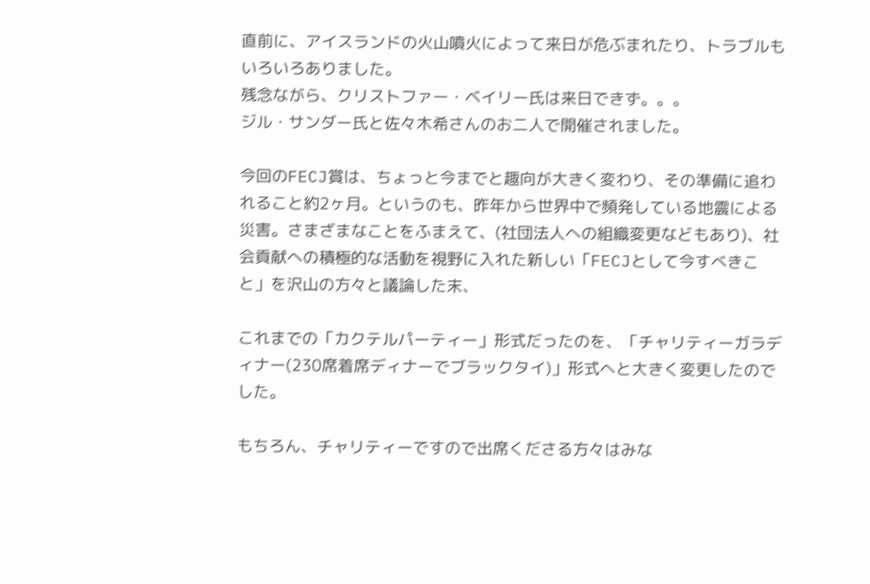直前に、アイスランドの火山噴火によって来日が危ぶまれたり、トラブルもいろいろありました。
残念ながら、クリストファー・ベイリー氏は来日できず。。。
ジル・サンダー氏と佐々木希さんのお二人で開催されました。

今回のFECJ賞は、ちょっと今までと趣向が大きく変わり、その準備に追われること約2ヶ月。というのも、昨年から世界中で頻発している地震による災害。さまざまなことをふまえて、(社団法人への組織変更などもあり)、社会貢献への積極的な活動を視野に入れた新しい「FECJとして今すべきこと」を沢山の方々と議論した末、

これまでの「カクテルパーティー」形式だったのを、「チャリティーガラディナー(230席着席ディナーでブラックタイ)」形式へと大きく変更したのでした。

もちろん、チャリティーですので出席くださる方々はみな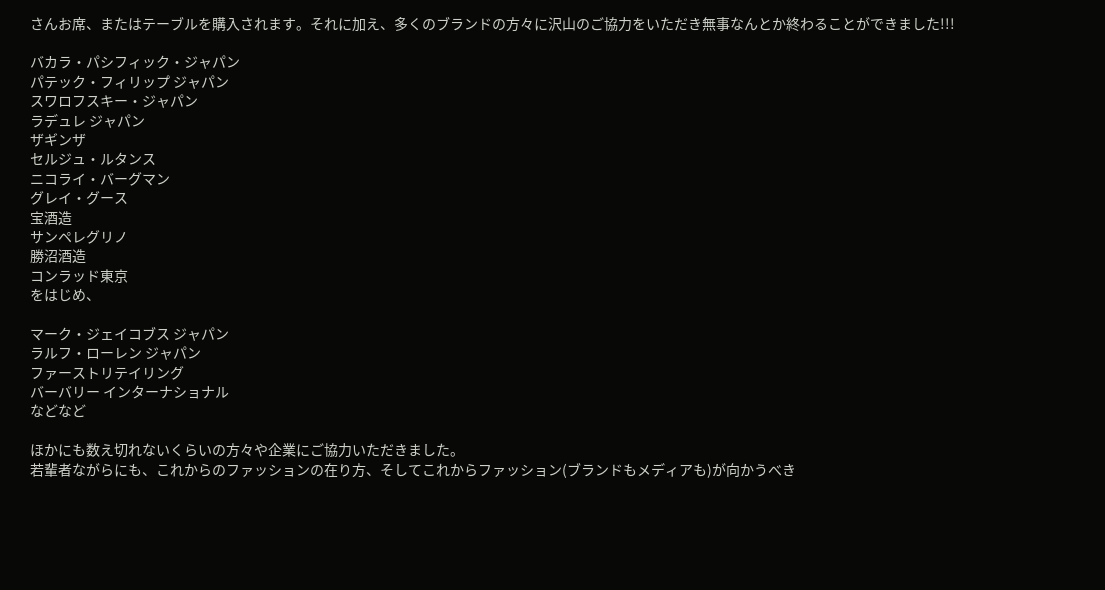さんお席、またはテーブルを購入されます。それに加え、多くのブランドの方々に沢山のご協力をいただき無事なんとか終わることができました!!!

バカラ・パシフィック・ジャパン
パテック・フィリップ ジャパン
スワロフスキー・ジャパン
ラデュレ ジャパン
ザギンザ
セルジュ・ルタンス
ニコライ・バーグマン
グレイ・グース
宝酒造
サンペレグリノ
勝沼酒造
コンラッド東京
をはじめ、

マーク・ジェイコブス ジャパン
ラルフ・ローレン ジャパン
ファーストリテイリング
バーバリー インターナショナル
などなど

ほかにも数え切れないくらいの方々や企業にご協力いただきました。
若輩者ながらにも、これからのファッションの在り方、そしてこれからファッション(ブランドもメディアも)が向かうべき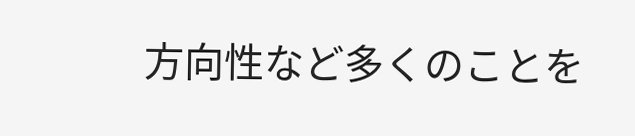方向性など多くのことを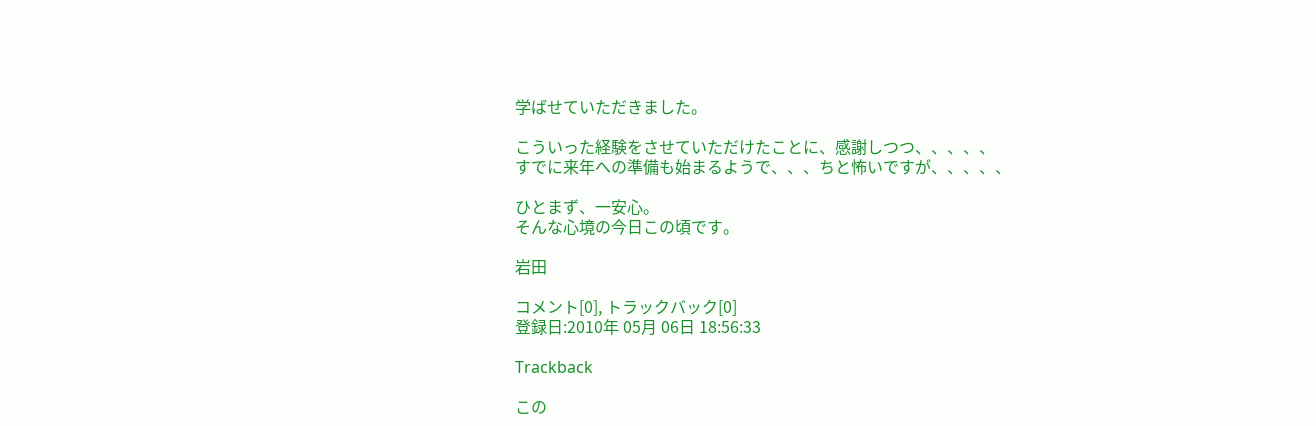学ばせていただきました。

こういった経験をさせていただけたことに、感謝しつつ、、、、、
すでに来年への準備も始まるようで、、、ちと怖いですが、、、、、

ひとまず、一安心。
そんな心境の今日この頃です。

岩田

コメント[0], トラックバック[0]
登録日:2010年 05月 06日 18:56:33

Trackback

この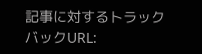記事に対するトラックバックURL: